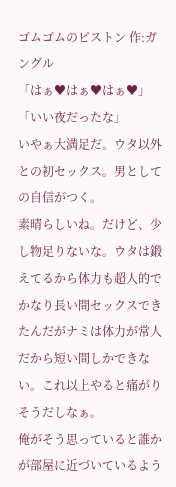ゴムゴムのピストン 作:ガングル
「はぁ♥はぁ♥はぁ♥」
「いい夜だったな」
いやぁ大満足だ。ウタ以外との初セックス。男としての自信がつく。
素晴らしいね。だけど、少し物足りないな。ウタは鍛えてるから体力も超人的でかなり長い間セックスできたんだがナミは体力が常人だから短い間しかできない。これ以上やると痛がりそうだしなぁ。
俺がそう思っていると誰かが部屋に近づいているよう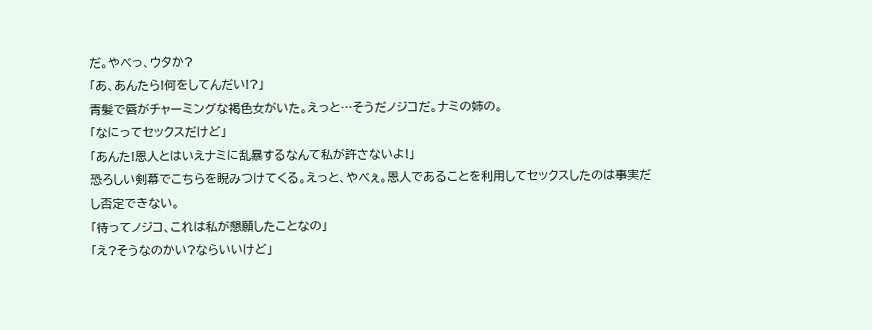だ。やべっ、ウタか?
「あ、あんたら!何をしてんだい!?」
青髪で唇がチャーミングな褐色女がいた。えっと…そうだノジコだ。ナミの姉の。
「なにってセックスだけど」
「あんた!恩人とはいえナミに乱暴するなんて私が許さないよ!」
恐ろしい剣幕でこちらを睨みつけてくる。えっと、やべぇ。恩人であることを利用してセックスしたのは事実だし否定できない。
「待ってノジコ、これは私が懇願したことなの」
「え?そうなのかい?ならいいけど」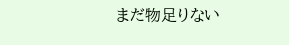まだ物足りない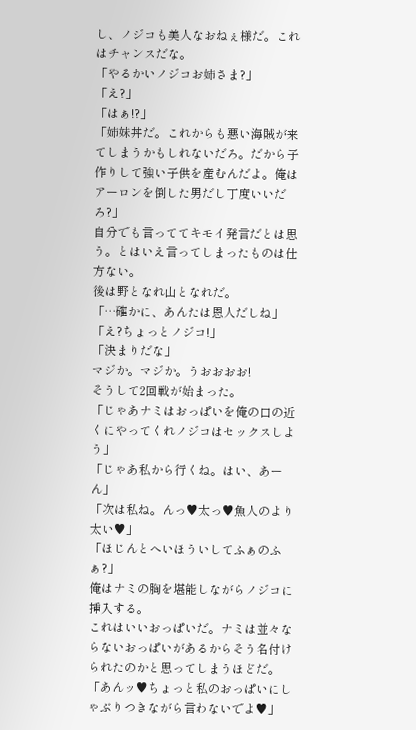し、ノジコも美人なおねぇ様だ。これはチャンスだな。
「やるかいノジコお姉さま?」
「え?」
「はぁ!?」
「姉妹丼だ。これからも悪い海賊が来てしまうかもしれないだろ。だから子作りして強い子供を産むんだよ。俺はアーロンを倒した男だし丁度いいだろ?」
自分でも言っててキモイ発言だとは思う。とはいえ言ってしまったものは仕方ない。
後は野となれ山となれだ。
「…確かに、あんたは恩人だしね」
「え?ちょっとノジコ!」
「決まりだな」
マジか。マジか。うおおおお!
そうして2回戦が始まった。
「じゃあナミはおっぱいを俺の口の近くにやってくれノジコはセックスしよう」
「じゃあ私から行くね。はい、あーん」
「次は私ね。んっ♥太っ♥魚人のより太い♥」
「ほじんとへいほういしてふぁのふぁ?」
俺はナミの胸を堪能しながらノジコに挿入する。
これはいいおっぱいだ。ナミは並々ならないおっぱいがあるからそう名付けられたのかと思ってしまうほどだ。
「あんッ♥ちょっと私のおっぱいにしゃぶりつきながら言わないでよ♥」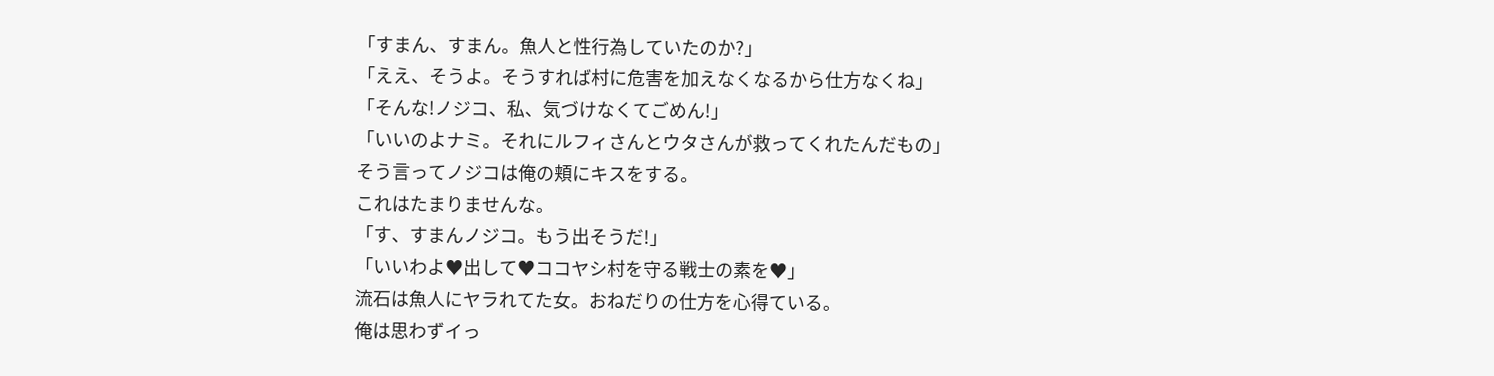「すまん、すまん。魚人と性行為していたのか?」
「ええ、そうよ。そうすれば村に危害を加えなくなるから仕方なくね」
「そんな!ノジコ、私、気づけなくてごめん!」
「いいのよナミ。それにルフィさんとウタさんが救ってくれたんだもの」
そう言ってノジコは俺の頬にキスをする。
これはたまりませんな。
「す、すまんノジコ。もう出そうだ!」
「いいわよ♥出して♥ココヤシ村を守る戦士の素を♥」
流石は魚人にヤラれてた女。おねだりの仕方を心得ている。
俺は思わずイっ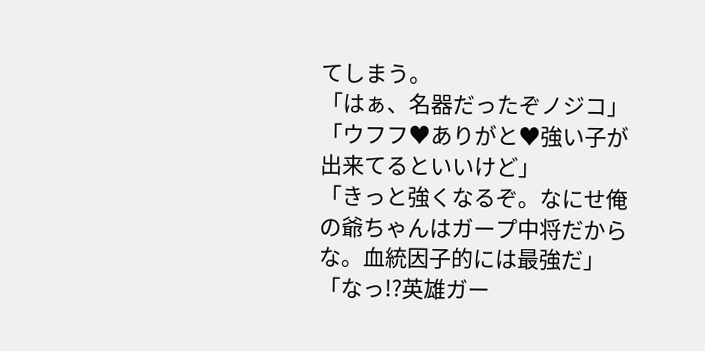てしまう。
「はぁ、名器だったぞノジコ」
「ウフフ♥ありがと♥強い子が出来てるといいけど」
「きっと強くなるぞ。なにせ俺の爺ちゃんはガープ中将だからな。血統因子的には最強だ」
「なっ!?英雄ガー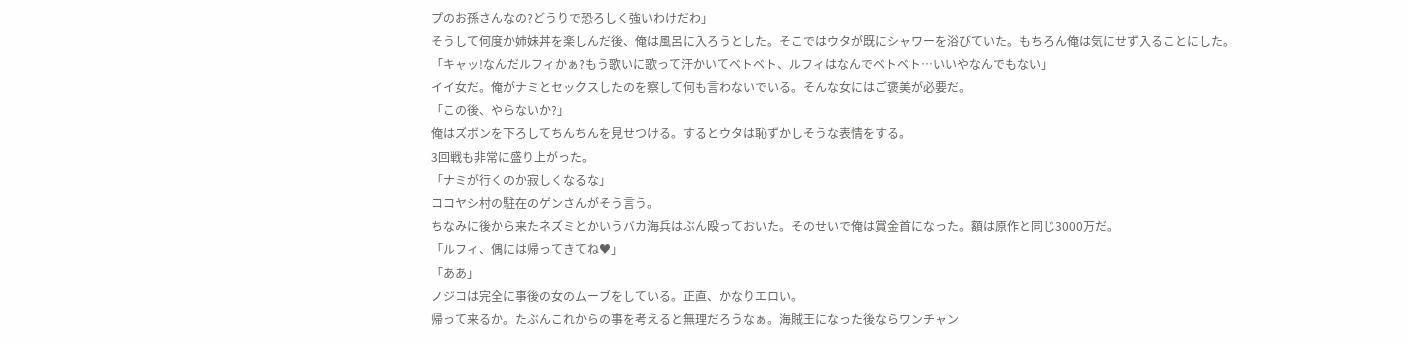プのお孫さんなの?どうりで恐ろしく強いわけだわ」
そうして何度か姉妹丼を楽しんだ後、俺は風呂に入ろうとした。そこではウタが既にシャワーを浴びていた。もちろん俺は気にせず入ることにした。
「キャッ!なんだルフィかぁ?もう歌いに歌って汗かいてベトベト、ルフィはなんでベトベト…いいやなんでもない」
イイ女だ。俺がナミとセックスしたのを察して何も言わないでいる。そんな女にはご褒美が必要だ。
「この後、やらないか?」
俺はズボンを下ろしてちんちんを見せつける。するとウタは恥ずかしそうな表情をする。
3回戦も非常に盛り上がった。
「ナミが行くのか寂しくなるな」
ココヤシ村の駐在のゲンさんがそう言う。
ちなみに後から来たネズミとかいうバカ海兵はぶん殴っておいた。そのせいで俺は賞金首になった。額は原作と同じ3000万だ。
「ルフィ、偶には帰ってきてね♥」
「ああ」
ノジコは完全に事後の女のムーブをしている。正直、かなりエロい。
帰って来るか。たぶんこれからの事を考えると無理だろうなぁ。海賊王になった後ならワンチャン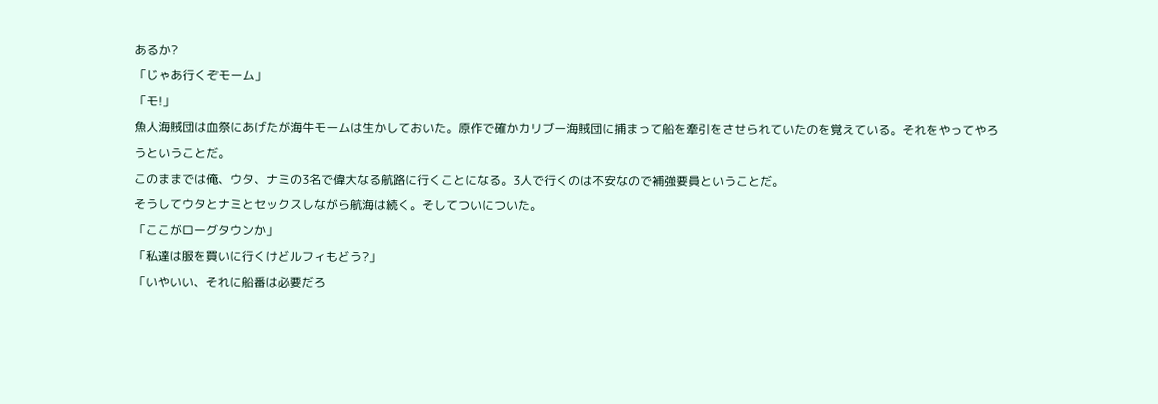あるか?
「じゃあ行くぞモーム」
「モ!」
魚人海賊団は血祭にあげたが海牛モームは生かしておいた。原作で確かカリブー海賊団に捕まって船を牽引をさせられていたのを覚えている。それをやってやろうということだ。
このままでは俺、ウタ、ナミの3名で偉大なる航路に行くことになる。3人で行くのは不安なので補強要員ということだ。
そうしてウタとナミとセックスしながら航海は続く。そしてついについた。
「ここがローグタウンか」
「私達は服を買いに行くけどルフィもどう?」
「いやいい、それに船番は必要だろ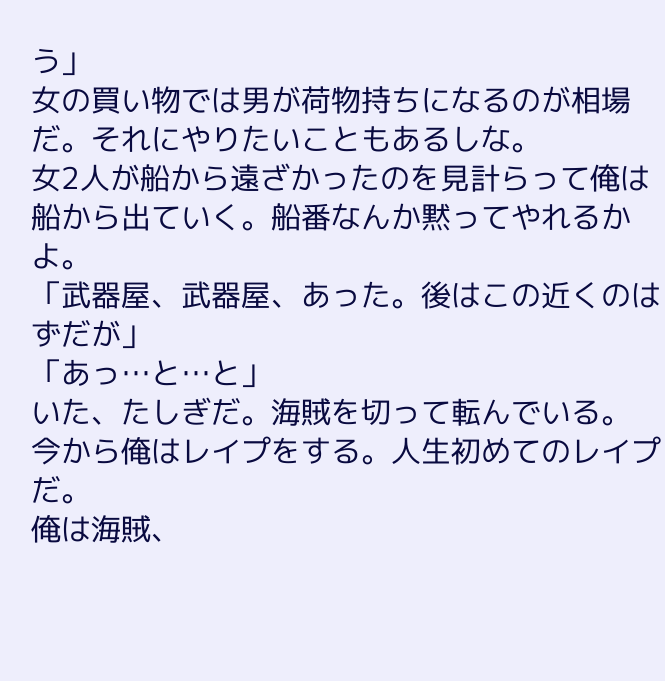う」
女の買い物では男が荷物持ちになるのが相場だ。それにやりたいこともあるしな。
女2人が船から遠ざかったのを見計らって俺は船から出ていく。船番なんか黙ってやれるかよ。
「武器屋、武器屋、あった。後はこの近くのはずだが」
「あっ…と…と」
いた、たしぎだ。海賊を切って転んでいる。
今から俺はレイプをする。人生初めてのレイプだ。
俺は海賊、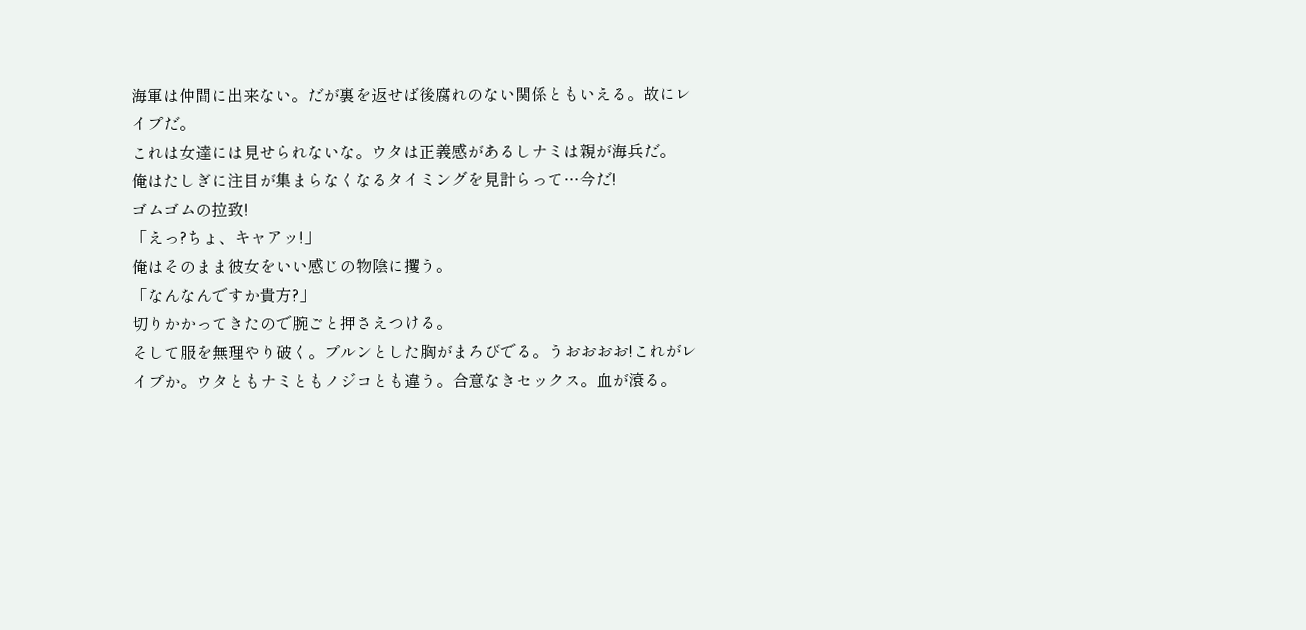海軍は仲間に出来ない。だが裏を返せば後腐れのない関係ともいえる。故にレイプだ。
これは女達には見せられないな。ウタは正義感があるしナミは親が海兵だ。
俺はたしぎに注目が集まらなくなるタイミングを見計らって…今だ!
ゴムゴムの拉致!
「えっ?ちょ、キャアッ!」
俺はそのまま彼女をいい感じの物陰に攫う。
「なんなんですか貴方?」
切りかかってきたので腕ごと押さえつける。
そして服を無理やり破く。プルンとした胸がまろびでる。うおおおお!これがレイプか。ウタともナミともノジコとも違う。合意なきセックス。血が滾る。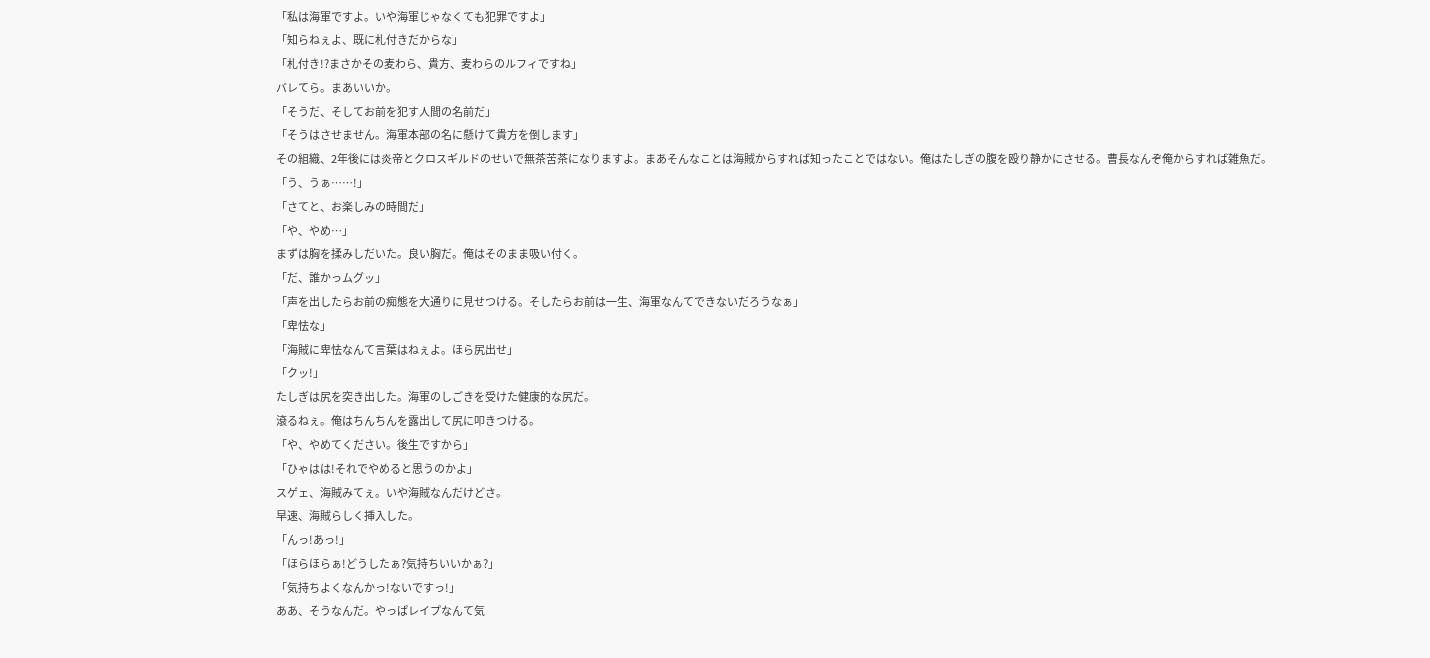「私は海軍ですよ。いや海軍じゃなくても犯罪ですよ」
「知らねぇよ、既に札付きだからな」
「札付き!?まさかその麦わら、貴方、麦わらのルフィですね」
バレてら。まあいいか。
「そうだ、そしてお前を犯す人間の名前だ」
「そうはさせません。海軍本部の名に懸けて貴方を倒します」
その組織、2年後には炎帝とクロスギルドのせいで無茶苦茶になりますよ。まあそんなことは海賊からすれば知ったことではない。俺はたしぎの腹を殴り静かにさせる。曹長なんぞ俺からすれば雑魚だ。
「う、うぁ……!」
「さてと、お楽しみの時間だ」
「や、やめ…」
まずは胸を揉みしだいた。良い胸だ。俺はそのまま吸い付く。
「だ、誰かっムグッ」
「声を出したらお前の痴態を大通りに見せつける。そしたらお前は一生、海軍なんてできないだろうなぁ」
「卑怯な」
「海賊に卑怯なんて言葉はねぇよ。ほら尻出せ」
「クッ!」
たしぎは尻を突き出した。海軍のしごきを受けた健康的な尻だ。
滾るねぇ。俺はちんちんを露出して尻に叩きつける。
「や、やめてください。後生ですから」
「ひゃはは!それでやめると思うのかよ」
スゲェ、海賊みてぇ。いや海賊なんだけどさ。
早速、海賊らしく挿入した。
「んっ!あっ!」
「ほらほらぁ!どうしたぁ?気持ちいいかぁ?」
「気持ちよくなんかっ!ないですっ!」
ああ、そうなんだ。やっぱレイプなんて気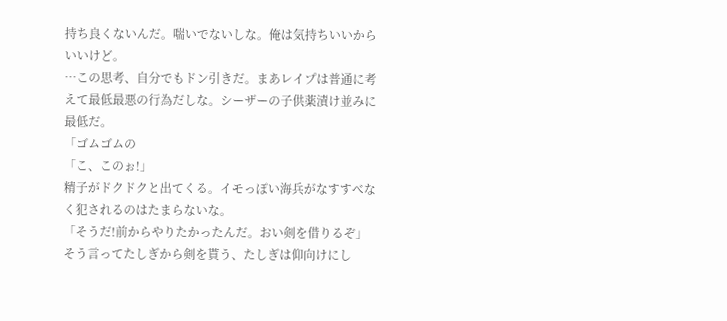持ち良くないんだ。喘いでないしな。俺は気持ちいいからいいけど。
…この思考、自分でもドン引きだ。まあレイプは普通に考えて最低最悪の行為だしな。シーザーの子供薬漬け並みに最低だ。
「ゴムゴムの
「こ、このぉ!」
精子がドクドクと出てくる。イモっぽい海兵がなすすべなく犯されるのはたまらないな。
「そうだ!前からやりたかったんだ。おい剣を借りるぞ」
そう言ってたしぎから剣を貰う、たしぎは仰向けにし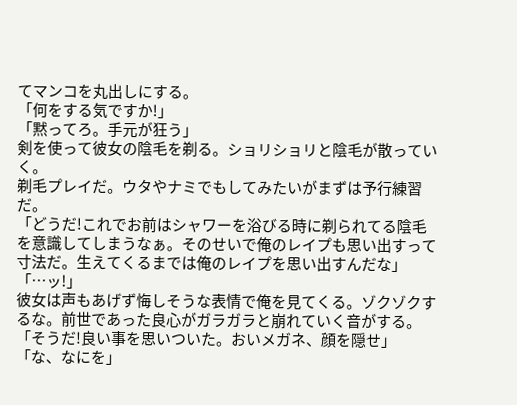てマンコを丸出しにする。
「何をする気ですか!」
「黙ってろ。手元が狂う」
剣を使って彼女の陰毛を剃る。ショリショリと陰毛が散っていく。
剃毛プレイだ。ウタやナミでもしてみたいがまずは予行練習だ。
「どうだ!これでお前はシャワーを浴びる時に剃られてる陰毛を意識してしまうなぁ。そのせいで俺のレイプも思い出すって寸法だ。生えてくるまでは俺のレイプを思い出すんだな」
「…ッ!」
彼女は声もあげず悔しそうな表情で俺を見てくる。ゾクゾクするな。前世であった良心がガラガラと崩れていく音がする。
「そうだ!良い事を思いついた。おいメガネ、顔を隠せ」
「な、なにを」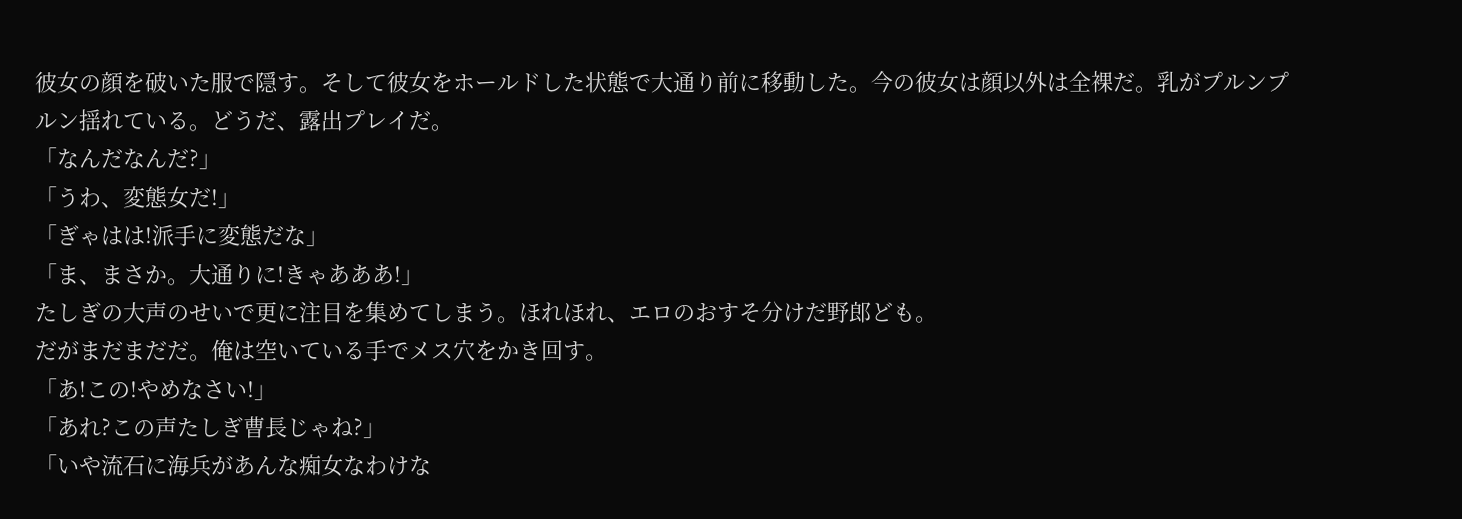彼女の顔を破いた服で隠す。そして彼女をホールドした状態で大通り前に移動した。今の彼女は顔以外は全裸だ。乳がプルンプルン揺れている。どうだ、露出プレイだ。
「なんだなんだ?」
「うわ、変態女だ!」
「ぎゃはは!派手に変態だな」
「ま、まさか。大通りに!きゃあああ!」
たしぎの大声のせいで更に注目を集めてしまう。ほれほれ、エロのおすそ分けだ野郎ども。
だがまだまだだ。俺は空いている手でメス穴をかき回す。
「あ!この!やめなさい!」
「あれ?この声たしぎ曹長じゃね?」
「いや流石に海兵があんな痴女なわけな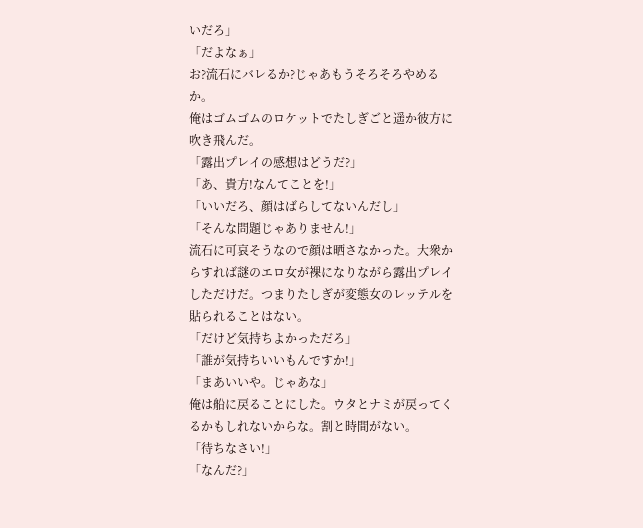いだろ」
「だよなぁ」
お?流石にバレるか?じゃあもうそろそろやめるか。
俺はゴムゴムのロケットでたしぎごと遥か彼方に吹き飛んだ。
「露出プレイの感想はどうだ?」
「あ、貴方!なんてことを!」
「いいだろ、顔はばらしてないんだし」
「そんな問題じゃありません!」
流石に可哀そうなので顔は晒さなかった。大衆からすれば謎のエロ女が裸になりながら露出プレイしただけだ。つまりたしぎが変態女のレッテルを貼られることはない。
「だけど気持ちよかっただろ」
「誰が気持ちいいもんですか!」
「まあいいや。じゃあな」
俺は船に戻ることにした。ウタとナミが戻ってくるかもしれないからな。割と時間がない。
「待ちなさい!」
「なんだ?」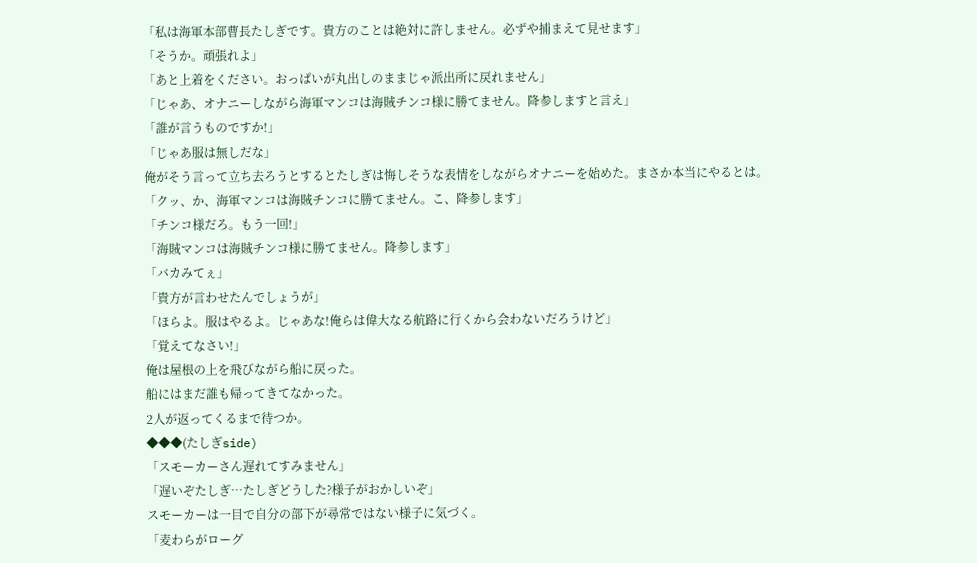「私は海軍本部曹長たしぎです。貴方のことは絶対に許しません。必ずや捕まえて見せます」
「そうか。頑張れよ」
「あと上着をください。おっぱいが丸出しのままじゃ派出所に戻れません」
「じゃあ、オナニーしながら海軍マンコは海賊チンコ様に勝てません。降参しますと言え」
「誰が言うものですか!」
「じゃあ服は無しだな」
俺がそう言って立ち去ろうとするとたしぎは悔しそうな表情をしながらオナニーを始めた。まさか本当にやるとは。
「クッ、か、海軍マンコは海賊チンコに勝てません。こ、降参します」
「チンコ様だろ。もう一回!」
「海賊マンコは海賊チンコ様に勝てません。降参します」
「バカみてぇ」
「貴方が言わせたんでしょうが」
「ほらよ。服はやるよ。じゃあな!俺らは偉大なる航路に行くから会わないだろうけど」
「覚えてなさい!」
俺は屋根の上を飛びながら船に戻った。
船にはまだ誰も帰ってきてなかった。
2人が返ってくるまで待つか。
◆◆◆(たしぎside)
「スモーカーさん遅れてすみません」
「遅いぞたしぎ…たしぎどうした?様子がおかしいぞ」
スモーカーは一目で自分の部下が尋常ではない様子に気づく。
「麦わらがローグ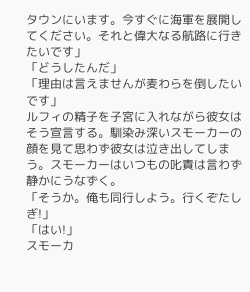タウンにいます。今すぐに海軍を展開してください。それと偉大なる航路に行きたいです」
「どうしたんだ」
「理由は言えませんが麦わらを倒したいです」
ルフィの精子を子宮に入れながら彼女はそう宣言する。馴染み深いスモーカーの顔を見て思わず彼女は泣き出してしまう。スモーカーはいつもの叱責は言わず静かにうなずく。
「そうか。俺も同行しよう。行くぞたしぎ!」
「はい!」
スモーカ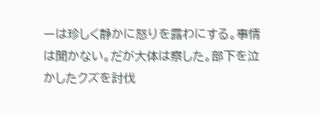ーは珍しく静かに怒りを露わにする。事情は聞かない。だが大体は察した。部下を泣かしたクズを討伐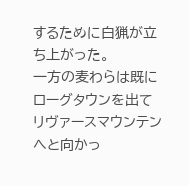するために白猟が立ち上がった。
一方の麦わらは既にローグタウンを出てリヴァースマウンテンへと向かっ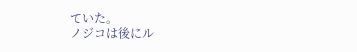ていた。
ノジコは後にル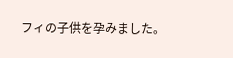フィの子供を孕みました。